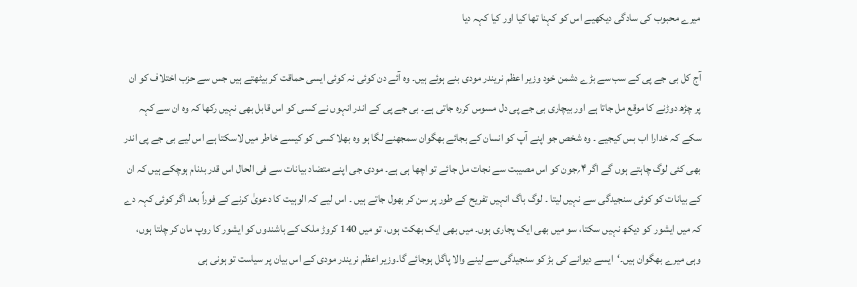میرے محبوب کی سادگی دیکھیے اس کو کہنا تھا کیا اور کیا کہہ دیا

آج کل بی جے پی کے سب سے بڑے دشمن خود وزیر اعظم نریندر مودی بنے ہوئے ہیں۔ وہ آئے دن کوئی نہ کوئی ایسی حماقت کر بیٹھتے ہیں جس سے حزب اختلاف کو ان پر چڑھ دوڑنے کا موقع مل جاتا ہے اور بیچاری بی جے پی دل مسوس کررہ جاتی ہے۔ بی جے پی کے اندر انہوں نے کسی کو اس قابل بھی نہیں رکھا کہ وہ ان سے کہہ سکے کہ خدارا اب بس کیجیے ۔ وہ شخص جو اپنے آپ کو انسان کے بجائے بھگوان سمجھنے لگا ہو وہ بھلا کسی کو کیسے خاطر میں لاسکتا ہے اس لیے بی جے پی اندر بھی کئی لوگ چاہتے ہوں گے اگر ۴؍جون کو اس مصیبت سے نجات مل جائے تو اچھا ہی ہے۔ مودی جی اپنے متضاد بیانات سے فی الحال اس قدر بدنام ہوچکے ہیں کہ ان کے بیانات کو کوئی سنجیدگی سے نہیں لیتا ۔ لوگ باگ انہیں تفریح کے طور پر سن کر بھول جاتے ہیں ۔ اس لیے کہ الوہیت کا دعویٰ کرنے کے فوراً بعد اگر کوئی کہہ دے کہ میں ایشور کو دیکھ نہیں سکتا، سو میں بھی ایک پجاری ہوں۔ میں بھی ایک بھکت ہوں، تو میں 140 کروڑ ملک کے باشندوں کو ایشور کا روپ مان کر چلتا ہوں، وہی میرے بھگوان ہیں۔‘ایسے دیوانے کی بڑ کو سنجیدگی سے لینے والا پاگل ہوجائے گا۔وزیر اعظم نریندر مودی کے اس بیان پر سیاست تو ہونی ہی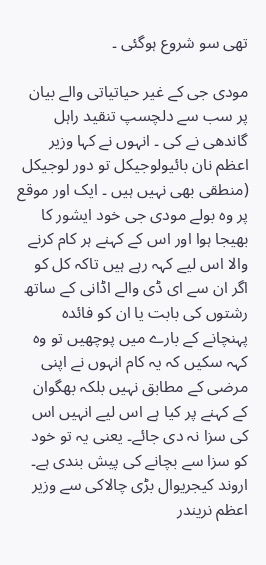تھی سو شروع ہوگئی ۔

مودی جی کے غیر حیاتیاتی والے بیان پر سب سے دلچسپ تنقید راہل گاندھی نے کی ۔ انہوں نے کہا وزیر اعظم نان بائیولوجیکل تو دور لوجیکل (منطقی بھی نہیں ہیں ۔ ایک اور موقع پر وہ بولے مودی جی خود ایشور کا بھیجا ہوا اور اس کے کہنے ہر کام کرنے والا اس لیے کہہ رہے ہیں تاکہ کل کو اگر ان سے ای ڈی والے اڈانی کے ساتھ رشتوں کی بابت یا ان کو فائدہ پہنچانے کے بارے میں پوچھیں تو وہ کہہ سکیں کہ یہ کام انہوں نے اپنی مرضی کے مطابق نہیں بلکہ بھگوان کے کہنے پر کیا ہے اس لیے انہیں اس کی سزا نہ دی جائے۔ یعنی یہ تو خود کو سزا سے بچانے کی پیش بندی ہے۔ اروند کیجریوال بڑی چالاکی سے وزیر اعظم نریندر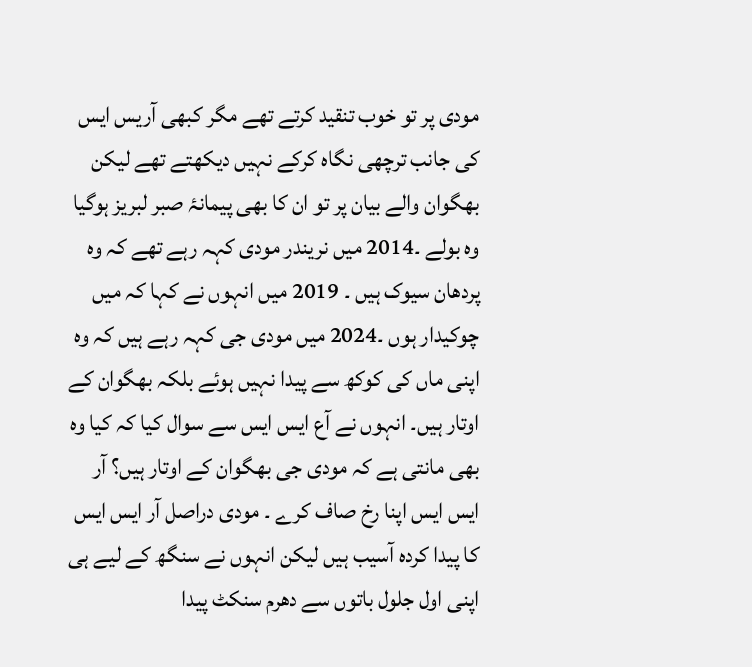مودی پر تو خوب تنقید کرتے تھے مگر کبھی آریس ایس کی جانب ترچھی نگاہ کرکے نہیں دیکھتے تھے لیکن بھگوان والے بیان پر تو ان کا بھی پیمانۂ صبر لبریز ہوگیا وہ بولے ۔2014 میں نریندر مودی کہہ رہے تھے کہ وہ پردھان سیوک ہیں ۔ 2019 میں انہوں نے کہا کہ میں چوکیدار ہوں ۔2024 میں مودی جی کہہ رہے ہیں کہ وہ اپنی ماں کی کوکھ سے پیدا نہیں ہوئے بلکہ بھگوان کے اوتار ہیں۔ انہوں نے آع ایس ایس سے سوال کیا کہ کیا وہ بھی مانتی ہے کہ مودی جی بھگوان کے اوتار ہیں؟ آر ایس ایس اپنا رخ صاف کرے ۔ مودی دراصل آر ایس ایس کا پیدا کردہ آسیب ہیں لیکن انہوں نے سنگھ کے لیے ہی اپنی اول جلول باتوں سے دھرم سنکٹ پیدا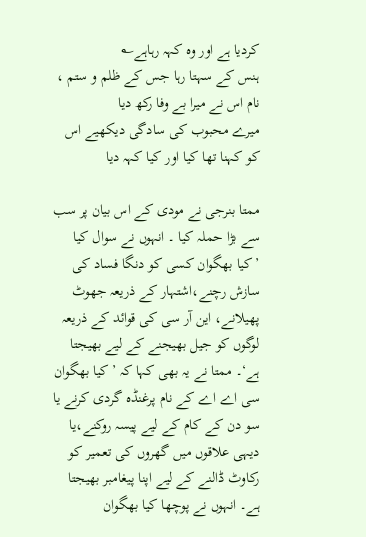کردیا ہے اور وہ کہہ رہاہے؎
ہنس کے سہتا رہا جس کے ظلم و ستم ، نام اس نے میرا بے وفا رکھ دیا
میرے محبوب کی سادگی دیکھیے اس کو کہنا تھا کیا اور کیا کہہ دیا

ممتا بنرجی نے مودی کے اس بیان پر سب سے بڑا حملہ کیا ۔ انہوں نے سوال کیا ’کیا بھگوان کسی کو دنگا فساد کی سازش رچنے،اشتہار کے ذریعہ جھوٹ پھیلانے، این آر سی کی قوائد کے ذریعہ لوگوں کو جیل بھیجنے کے لیے بھیجتا ہے‘۔ ممتا نے یہ بھی کہا کہ ’کیا بھگوان سی اے اے کے نام پرغنڈہ گردی کرنے یا سو دن کے کام کے لیے پیسہ روکنے،یا دیہی علاقوں میں گھروں کی تعمیر کو رکاوٹ ڈالنے کے لیے اپنا پیغامبر بھیجتا ہے۔ انہوں نے پوچھا کیا بھگوان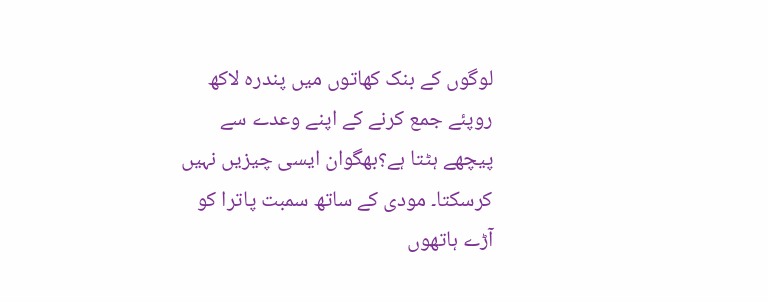لوگوں کے بنک کھاتوں میں پندرہ لاکھ روپئے جمع کرنے کے اپنے وعدے سے پیچھے ہٹتا ہے؟بھگوان ایسی چیزیں نہیں کرسکتا۔ مودی کے ساتھ سمبت پاترا کو آڑے ہاتھوں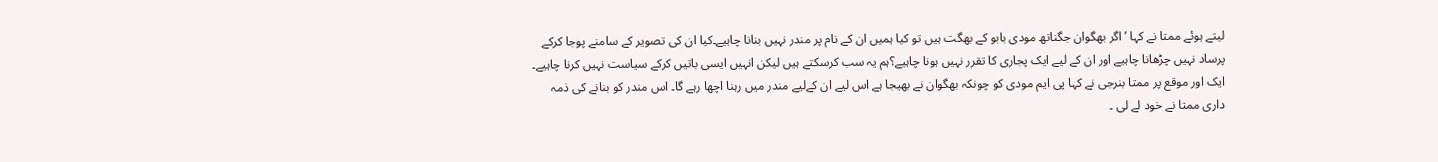لیتے ہوئے ممتا نے کہا ’اگر بھگوان جگناتھ مودی بابو کے بھگت ہیں تو کیا ہمیں ان کے نام پر مندر نہیں بنانا چاہیے۔کیا ان کی تصویر کے سامنے پوجا کرکے پرساد نہیں چڑھانا چاہیے اور ان کے لیے ایک پجاری کا تقرر نہیں ہونا چاہیے؟ہم یہ سب کرسکتے ہیں لیکن انہیں ایسی باتیں کرکے سیاست نہیں کرنا چاہیے۔ ایک اور موقع پر ممتا بنرجی نے کہا پی ایم مودی کو چونکہ بھگوان نے بھیجا ہے اس لیے ان کےلیے مندر میں رہنا اچھا رہے گا۔ اس مندر کو بنانے کی ذمہ داری ممتا نے خود لے لی ۔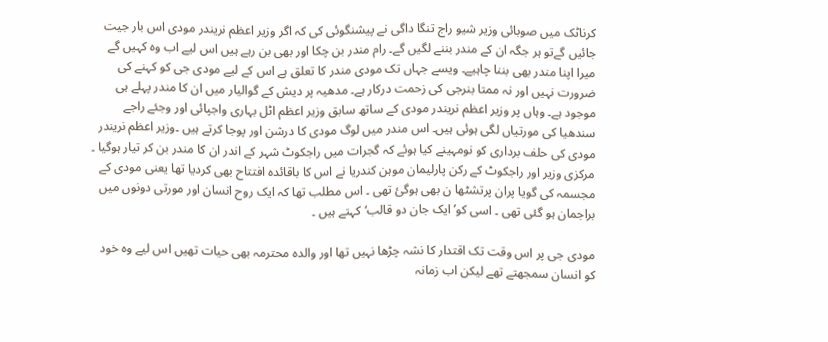کرناٹک میں صوبائی وزیر شیو راج تنگا داگی نے پیشنگوئی کی کہ اگر وزیر اعظم نریندر مودی اس بار جیت جائیں گےتو ہر جگہ ان کے مندر بننے لگیں گے۔ رام مندر بن چکا اور بھی بن رہے ہیں اس لیے اب وہ کہیں گے میرا اپنا مندر بھی بننا چاہیے۔ ویسے جہاں تک مودی مندر کا تعلق ہے اس کے لیے مودی جی کو کہنے کی ضرورت نہیں اور نہ ممتا بنرجی کی زحمت درکار ہے۔ مدھیہ پر دیش کے گوالیار میں ان کا مندر پہلے ہی موجود ہے۔ وہاں پر وزیر اعظم نریندر مودی کے ساتھ سابق وزیر اعظم اٹل بہاری واجپائی اور وجئے راجے سندھیا کی مورتیاں لگی ہوئی ہیں۔ اس مندر میں لوگ مودی کا درشن اور پوجا کرتے ہیں ۔وزیر اعظم نریندر مودی کی حلف برداری کو نومہینے کیا ہوئے کہ گجرات میں راجکوٹ شہر کے اندر ان کا مندر بن کر تیار ہوگیا ۔ مرکزی وزیر اور راجکوٹ کے رکن پارلیمان موہن کندریا نے اس کا باقائدہ افتتاح بھی کردیا تھا یعنی مودی کے مجسمہ کی گویا پران پرتشٹھا ن بھی ہوگئ تھی ۔ اس مطلب تھا کہ ایک روح انسان اور مورتی دونوں میں براجمان ہو گئی تھی ۔ اسی کو’ایک جان دو قالب‘کہتے ہیں ۔

مودی جی پر اس وقت تک اقتدار کا نشہ چڑھا نہیں تھا اور والدہ محترمہ بھی حیات تھیں اس لیے وہ خود کو انسان سمجھتے تھے لیکن اب زمانہ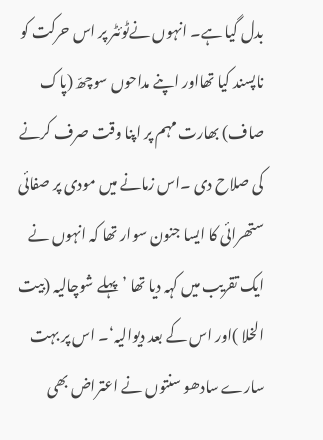بدل گیا ہے۔ انہوں نےٹوئٹر پر اس حرکت کو ناپسند کیا تھااور اپنے مداحوں سوچھّ (پاک صاف) بھارت مہم پر اپنا وقت صرف کرنے کی صلاح دی ۔اس زمانے میں مودی پر صفائی ستھرائی کا ایسا جنون سوار تھا کہ انہوں نے ایک تقریب میں کہہ دیا تھا ’پہلے شوچالیہ (بیت الخلا )اور اس کے بعد دیوالیہ‘۔ اس پر بہت سارے سادھو سنتوں نے اعتراض بھی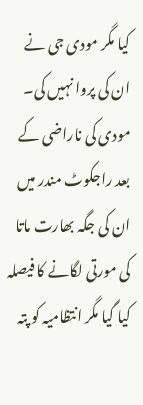کیا مگر مودی جی نے ان کی پروا نہیں کی۔ مودی کی ناراضی کے بعد راجکوٹ مندر میں ان کی جگہ بھارت ماتا کی مورتی لگانے کا فیصلہ کیا گیا مگر انتظامیہ کو پتہ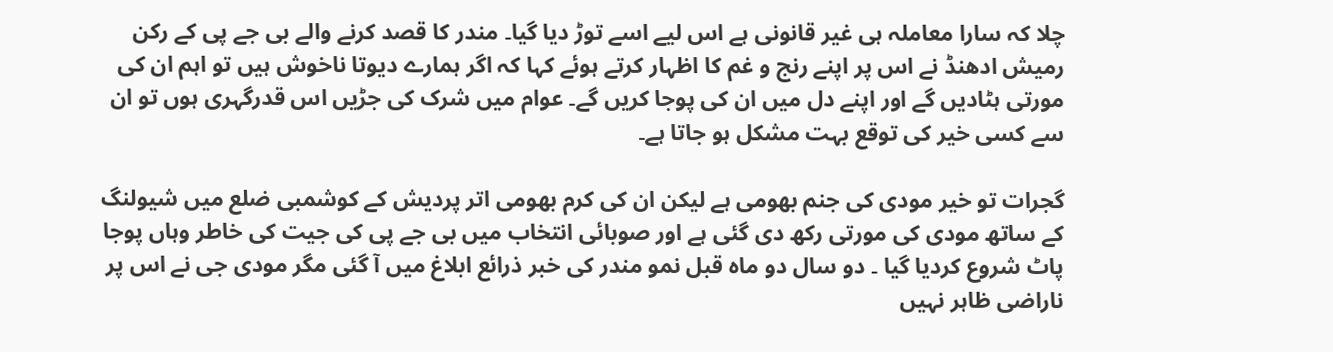چلا کہ سارا معاملہ ہی غیر قانونی ہے اس لیے اسے توڑ دیا گیا۔ مندر کا قصد کرنے والے بی جے پی کے رکن رمیش ادھنڈ نے اس پر اپنے رنج و غم کا اظہار کرتے ہوئے کہا کہ اگر ہمارے دیوتا ناخوش ہیں تو اہم ان کی مورتی ہٹادیں گے اور اپنے دل میں ان کی پوجا کریں گے۔ عوام میں شرک کی جڑیں اس قدرگہری ہوں تو ان سے کسی خیر کی توقع بہت مشکل ہو جاتا ہے۔

گجرات تو خیر مودی کی جنم بھومی ہے لیکن ان کی کرم بھومی اتر پردیش کے کوشمبی ضلع میں شیولنگ کے ساتھ مودی کی مورتی رکھ دی گئی ہے اور صوبائی انتخاب میں بی جے پی کی جیت کی خاطر وہاں پوجا پاٹ شروع کردیا گیا ۔ دو سال دو ماہ قبل نمو مندر کی خبر ذرائع ابلاغ میں آ گئی مگر مودی جی نے اس پر ناراضی ظاہر نہیں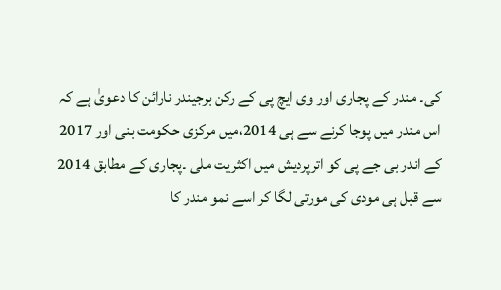کی۔ مندر کے پجاری اور وی ایچ پی کے رکن برجیندر نارائن کا دعویٰ ہے کہ اس مندر میں پوجا کرنے سے ہی 2014،میں مرکزی حکومت بنی اور 2017 کے اندر بی جے پی کو اترپردیش میں اکثریت ملی ۔پجاری کے مطابق 2014 سے قبل ہی مودی کی مورتی لگا کر اسے نمو مندر کا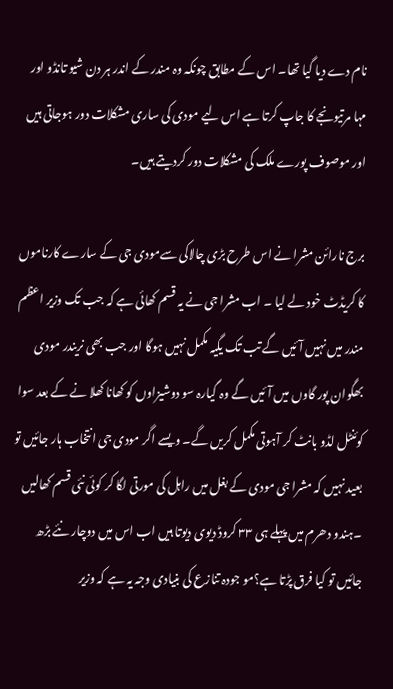نام دے دیا گیا تھا۔ اس کے مطابق چونکہ وہ مندر کے اندر ہر دن شیو تانڈو اور مہا مرتیونجے کا جاپ کرتا ہے اس لیے مودی کی ساری مشکلات دور ہوجاتی ہیں اور موصوف پورے ملک کی مشکلات دور کردیتے ہیں۔

برج نارائن مشرا نے اس طرح بڑی چالاکی سےمودی جی کے سارے کارناموں کا کریڈٹ خود لے لیا ۔ اب مشرا جی نے یہ قسم کھائی ہے کہ جب تک وزیر اعظم مندر میں نہیں آئیں گے تب تک یگیہ مکمل نہیں ہوگا اور جب بھی نریندر مودی بھگوان پور گاوں میں آئیں گے وہ گیارہ سو دوشیزاوں کو کھانا کھلا نے کے بعد سوا کوئنٹل لڈو بانٹ کر آہوتی مکمل کریں گے۔ ویسے اگر مودی جی انتخاب ہار جائیں تو بعید نہیں کہ مشرا جی مودی کے بغل میں راہل کی مورتی لگا کر کوئی نئی قسم کھالیں ۔ہندو دھرم میں پہلے ہی ۳۳ کروڈ دیوی دیوتا ہیں اب اس میں دوچار نئے بڑھ جائیں تو کیا فرق پڑتا ہے؟مو جودہ تنازع کی بنیادی وجہ یہ ہے کہ وزیر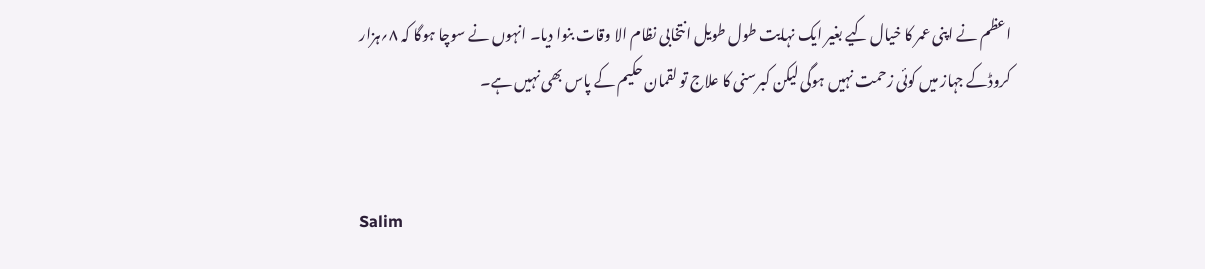اعظم نے اپنی عمر کا خیال کیے بغیر ایک نہایت طول طویل انتخابی نظام الا وقات بنوا دیا۔ انہوں نے سوچا ہوگا کہ ۸؍ہزار کروڈکے جہاز میں کوئی زحمت نہیں ہوگی لیکن کبرسنی کا علاج تو لقمان حکیم کے پاس بھی نہیں ہے۔


Salim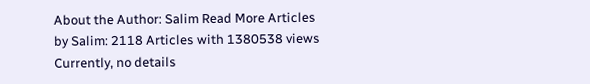About the Author: Salim Read More Articles by Salim: 2118 Articles with 1380538 views Currently, no details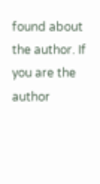found about the author. If you are the author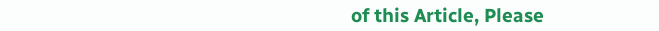of this Article, Please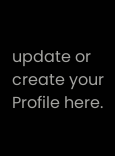update or create your Profile here.